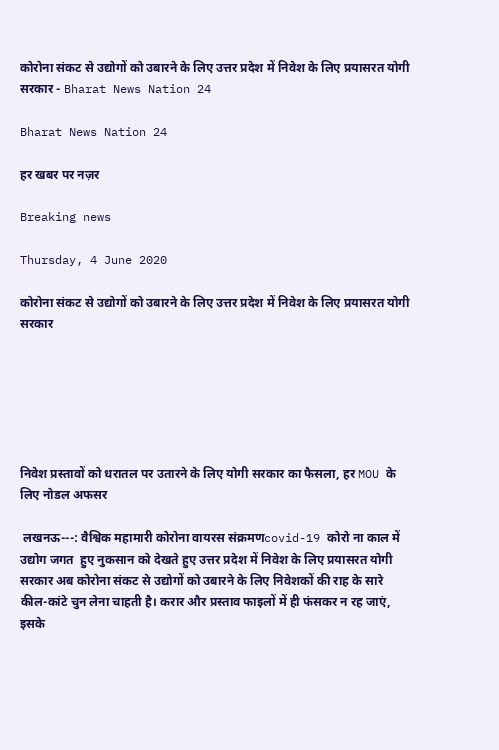कोरोना संकट से उद्योगों को उबारने के लिए उत्तर प्रदेश में निवेश के लिए प्रयासरत योगी सरकार - Bharat News Nation 24

Bharat News Nation 24

हर खबर पर नज़र

Breaking news

Thursday, 4 June 2020

कोरोना संकट से उद्योगों को उबारने के लिए उत्तर प्रदेश में निवेश के लिए प्रयासरत योगी सरकार






निवेश प्रस्तावों को धरातल पर उतारने के लिए योगी सरकार का फैसला, हर MOU के लिए नोडल अफसर

 लखनऊ---: वैश्विक महामारी कोरोना वायरस संक्रमणcovid-19 कोरो ना काल में उद्योग जगत  हुए नुकसान को देखते हुए उत्तर प्रदेश में निवेश के लिए प्रयासरत योगी सरकार अब कोरोना संकट से उद्योगों को उबारने के लिए निवेशकों की राह के सारे कील-कांटे चुन लेना चाहती है। करार और प्रस्ताव फाइलों में ही फंसकर न रह जाएं, इसके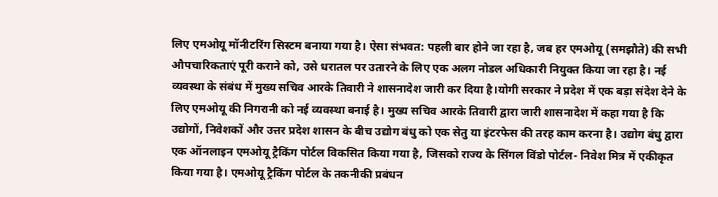लिए एमओयू मॉनीटरिंग सिस्टम बनाया गया है। ऐसा संभवत: पहली बार होने जा रहा है, जब हर एमओयू (समझौते) की सभी औपचारिकताएं पूरी कराने को, उसे धरातल पर उतारने के लिए एक अलग नोडल अधिकारी नियुक्त किया जा रहा है। नई व्यवस्था के संबंध में मुख्य सचिव आरके तिवारी ने शासनादेश जारी कर दिया है।योगी सरकार ने प्रदेश में एक बड़ा संदेश देने के लिए एमओयू की निगरानी को नई व्यवस्था बनाई है। मुख्य सचिव आरके तिवारी द्वारा जारी शासनादेश में कहा गया है कि उद्योगों, निवेशकों और उत्तर प्रदेश शासन के बीच उद्योग बंधु को एक सेतु या इंटरफेस की तरह काम करना है। उद्योग बंधु द्वारा एक ऑनलाइन एमओयू ट्रैकिंग पोर्टल विकसित किया गया है, जिसको राज्य के सिंगल विंडो पोर्टल- निवेश मित्र में एकीकृत किया गया है। एमओयू ट्रैकिंग पोर्टल के तकनीकी प्रबंधन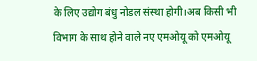के लिए उद्योग बंधु नोडल संस्था होगी।अब किसी भी विभाग के साथ होने वाले नए एमओयू को एमओयू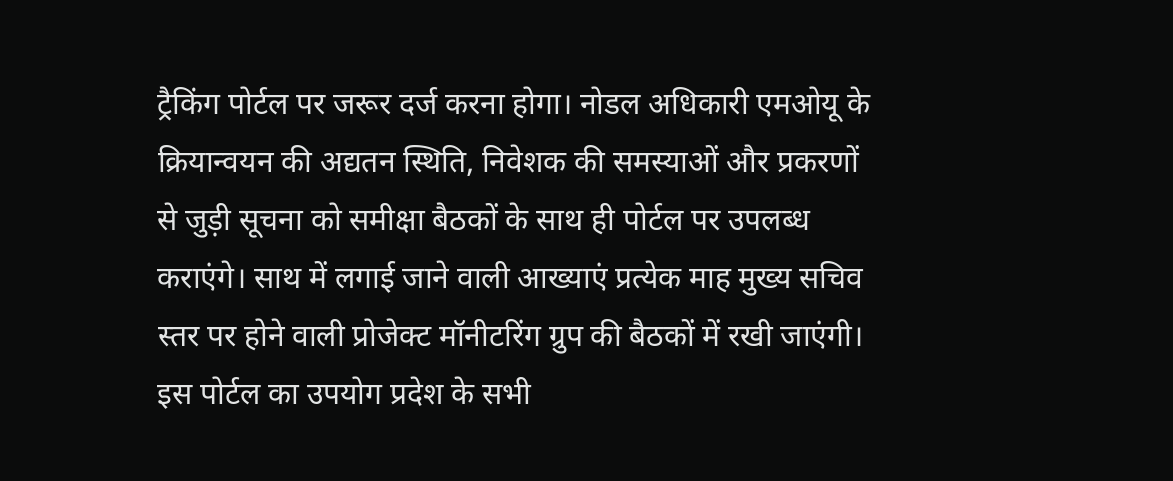ट्रैकिंग पोर्टल पर जरूर दर्ज करना होगा। नोडल अधिकारी एमओयू के क्रियान्वयन की अद्यतन स्थिति, निवेशक की समस्याओं और प्रकरणों से जुड़ी सूचना को समीक्षा बैठकों के साथ ही पोर्टल पर उपलब्ध कराएंगे। साथ में लगाई जाने वाली आख्याएं प्रत्येक माह मुख्य सचिव स्तर पर होने वाली प्रोजेक्ट मॉनीटरिंग ग्रुप की बैठकों में रखी जाएंगी। इस पोर्टल का उपयोग प्रदेश के सभी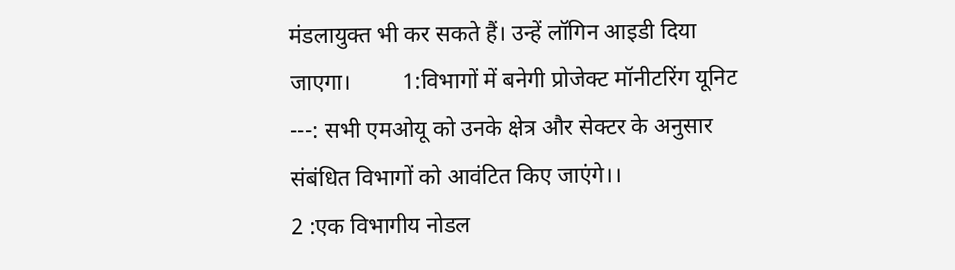मंडलायुक्त भी कर सकते हैं। उन्हें लॉगिन आइडी दिया जाएगा।         1:विभागों में बनेगी प्रोजेक्ट मॉनीटरिंग यूनिट ---: सभी एमओयू को उनके क्षेत्र और सेक्टर के अनुसार संबंधित विभागों को आवंटित किए जाएंगे।।                              2 :एक विभागीय नोडल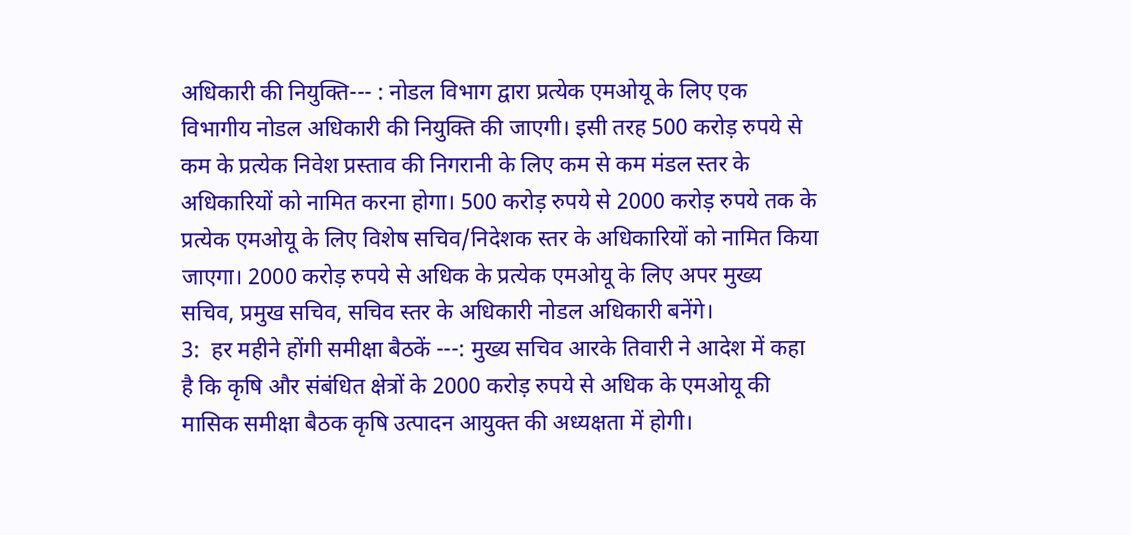अधिकारी की नियुक्ति--- : नोडल विभाग द्वारा प्रत्येक एमओयू के लिए एक विभागीय नोडल अधिकारी की नियुक्ति की जाएगी। इसी तरह 500 करोड़ रुपये से कम के प्रत्येक निवेश प्रस्ताव की निगरानी के लिए कम से कम मंडल स्तर के अधिकारियों को नामित करना होगा। 500 करोड़ रुपये से 2000 करोड़ रुपये तक के प्रत्येक एमओयू के लिए विशेष सचिव/निदेशक स्तर के अधिकारियों को नामित किया जाएगा। 2000 करोड़ रुपये से अधिक के प्रत्येक एमओयू के लिए अपर मुख्य सचिव, प्रमुख सचिव, सचिव स्तर के अधिकारी नोडल अधिकारी बनेंगे।                                3:  हर महीने होंगी समीक्षा बैठकें ---: मुख्य सचिव आरके तिवारी ने आदेश में कहा है कि कृषि और संबंधित क्षेत्रों के 2000 करोड़ रुपये से अधिक के एमओयू की मासिक समीक्षा बैठक कृषि उत्पादन आयुक्त की अध्यक्षता में होगी।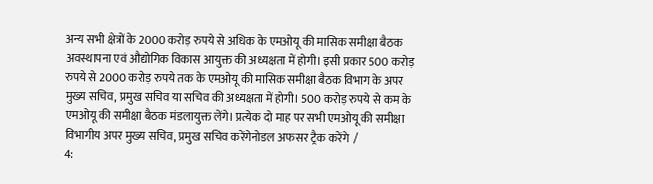अन्य सभी क्षेत्रों के 2000 करोड़ रुपये से अधिक के एमओयू की मासिक समीक्षा बैठक अवस्थापना एवं औद्योगिक विकास आयुक्त की अध्यक्षता में होगी। इसी प्रकार 500 करोड़ रुपये से 2000 करोड़ रुपये तक के एमओयू की मासिक समीक्षा बैठक विभाग के अपर मुख्य सचिव, प्रमुख सचिव या सचिव की अध्यक्षता में होगी। 500 करोड़ रुपये से कम के एमओयू की समीक्षा बैठक मंडलायुक्त लेंगे। प्रत्येक दो माह पर सभी एमओयू की समीक्षा विभागीय अपर मुख्य सचिव, प्रमुख सचिव करेंगेनोडल अफसर ट्रैक करेंगे  /                                             4: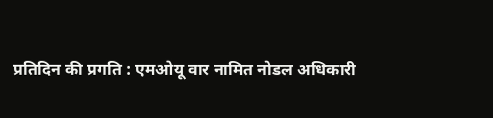प्रतिदिन की प्रगति : एमओयू वार नामित नोडल अधिकारी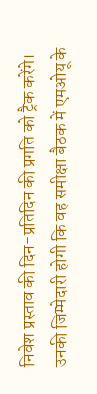निवेश प्रस्ताव की दिन-प्रतिदिन की प्रगति को ट्रैक करेंगे। उनकी जिम्मेदारी होगी कि वह समीक्षा बैठक में एमओयू के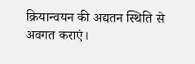क्रियान्वयन की अद्यतन स्थिति से अवगत कराएं।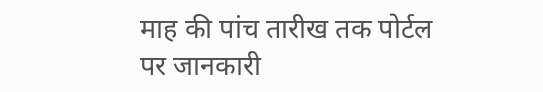माह की पांच तारीख तक पोर्टल पर जानकारी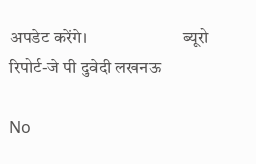अपडेट करेंगे।                       ब्यूरो रिपोर्ट-जे पी दुवेदी लखनऊ

No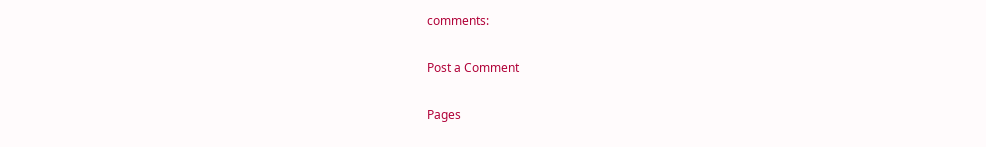comments:

Post a Comment

Pages